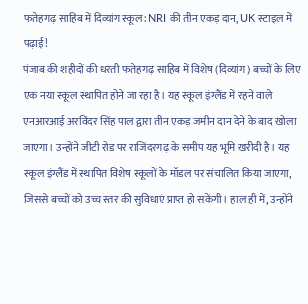फतेहगढ़ साहिब में दिव्यांग स्कूल: NRI की तीन एकड़ दान, UK स्टाइल में पढ़ाई!
पंजाब की शहीदों की धरती फतेहगढ़ साहिब में विशेष (दिव्यांग) बच्चों के लिए एक नया स्कूल स्थापित होने जा रहा है। यह स्कूल इंग्लैंड में रहने वाले एनआरआई अरविंदर सिंह पाल द्वारा तीन एकड़ जमीन दान देने के बाद खोला जाएगा। उन्होंने जीटी रोड पर राजिंदरगढ़ के समीप यह भूमि खरीदी है। यह स्कूल इंग्लैंड में स्थापित विशेष स्कूलों के मॉडल पर संचालित किया जाएगा, जिससे बच्चों को उच्च स्तर की सुविधाएं प्राप्त हो सकेंगी। हाल ही में, उन्होंने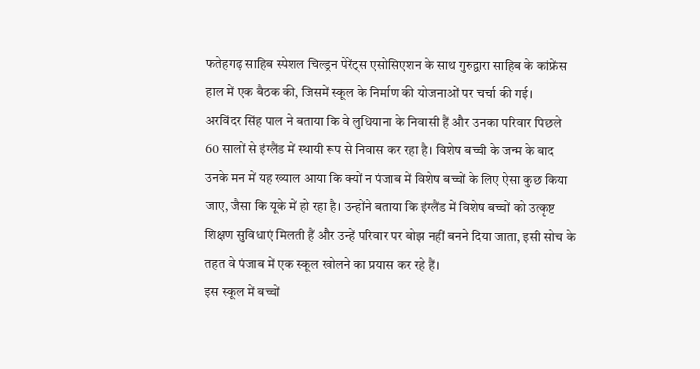फतेहगढ़ साहिब स्पेशल चिल्ड्रन पेरेंट्स एसोसिएशन के साथ गुरुद्वारा साहिब के कांफ्रेंस हाल में एक बैठक की, जिसमें स्कूल के निर्माण की योजनाओं पर चर्चा की गई।
अरविंदर सिंह पाल ने बताया कि वे लुधियाना के निवासी हैं और उनका परिवार पिछले 60 सालों से इंग्लैंड में स्थायी रूप से निवास कर रहा है। विशेष बच्ची के जन्म के बाद उनके मन में यह ख्याल आया कि क्यों न पंजाब में विशेष बच्चों के लिए ऐसा कुछ किया जाए, जैसा कि यूके में हो रहा है। उन्होंने बताया कि इंग्लैंड में विशेष बच्चों को उत्कृष्ट शिक्षण सुविधाएं मिलती हैं और उन्हें परिवार पर बोझ नहीं बनने दिया जाता, इसी सोच के तहत वे पंजाब में एक स्कूल खोलने का प्रयास कर रहे हैं।
इस स्कूल में बच्चों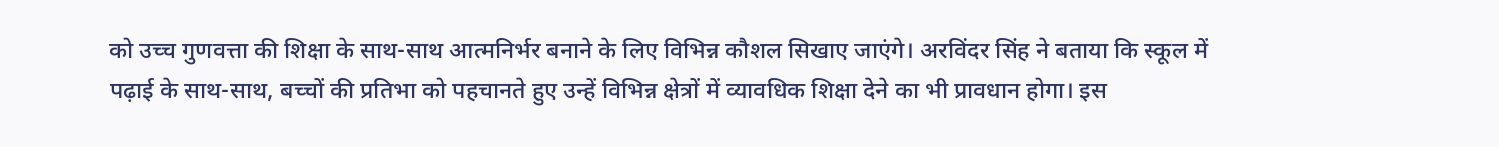को उच्च गुणवत्ता की शिक्षा के साथ-साथ आत्मनिर्भर बनाने के लिए विभिन्न कौशल सिखाए जाएंगे। अरविंदर सिंह ने बताया कि स्कूल में पढ़ाई के साथ-साथ, बच्चों की प्रतिभा को पहचानते हुए उन्हें विभिन्न क्षेत्रों में व्यावधिक शिक्षा देने का भी प्रावधान होगा। इस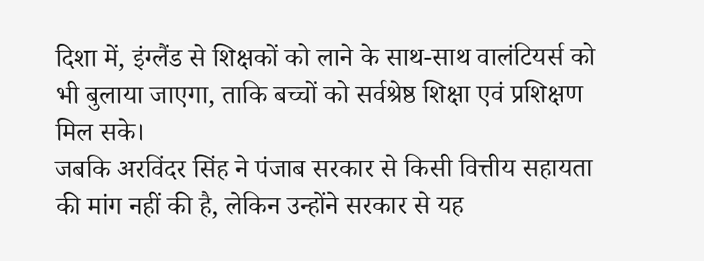दिशा में, इंग्लैंड से शिक्षकों को लाने के साथ-साथ वालंटियर्स को भी बुलाया जाएगा, ताकि बच्चों को सर्वश्रेष्ठ शिक्षा एवं प्रशिक्षण मिल सके।
जबकि अरविंदर सिंह ने पंजाब सरकार से किसी वित्तीय सहायता की मांग नहीं की है, लेकिन उन्होंने सरकार से यह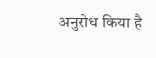अनुरोध किया है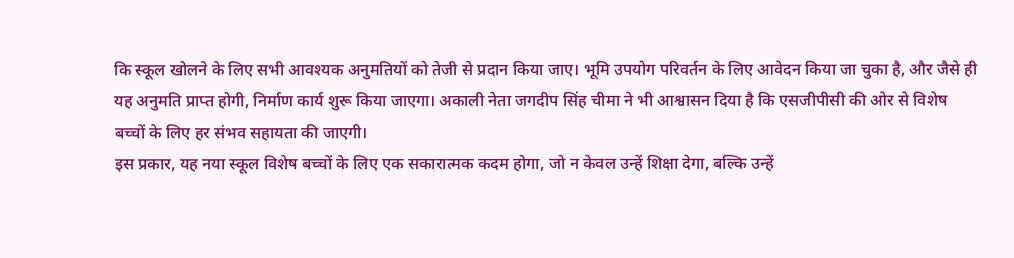कि स्कूल खोलने के लिए सभी आवश्यक अनुमतियों को तेजी से प्रदान किया जाए। भूमि उपयोग परिवर्तन के लिए आवेदन किया जा चुका है, और जैसे ही यह अनुमति प्राप्त होगी, निर्माण कार्य शुरू किया जाएगा। अकाली नेता जगदीप सिंह चीमा ने भी आश्वासन दिया है कि एसजीपीसी की ओर से विशेष बच्चों के लिए हर संभव सहायता की जाएगी।
इस प्रकार, यह नया स्कूल विशेष बच्चों के लिए एक सकारात्मक कदम होगा, जो न केवल उन्हें शिक्षा देगा, बल्कि उन्हें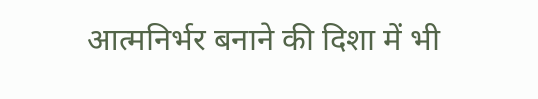आत्मनिर्भर बनाने की दिशा में भी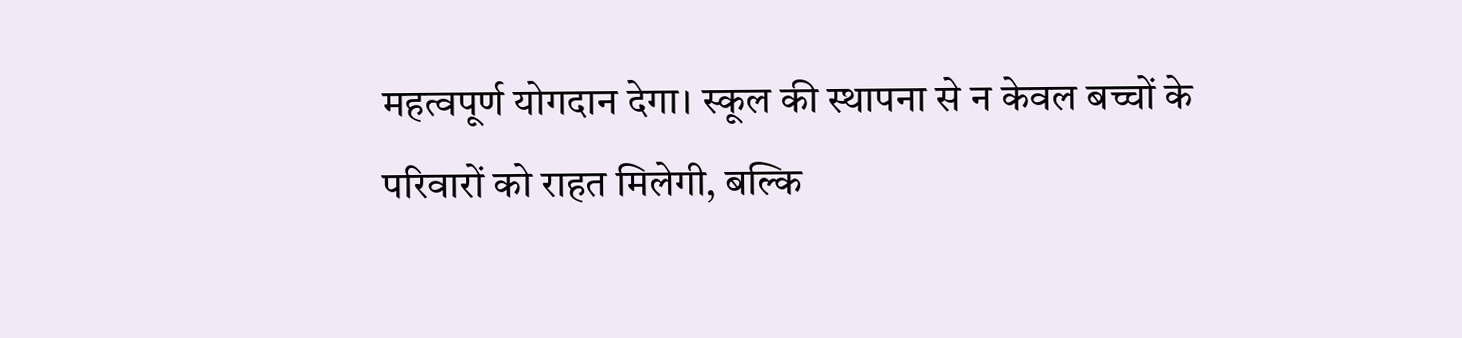महत्वपूर्ण योगदान देगा। स्कूल की स्थापना से न केवल बच्चों के परिवारों को राहत मिलेगी, बल्कि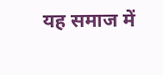यह समाज में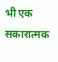भी एक सकारात्मक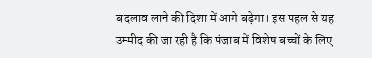बदलाव लाने की दिशा में आगे बढ़ेगा। इस पहल से यह उम्मीद की जा रही है कि पंजाब में विशेष बच्चों के लिए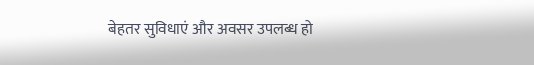बेहतर सुविधाएं और अवसर उपलब्ध हो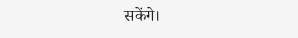सकेंगे।